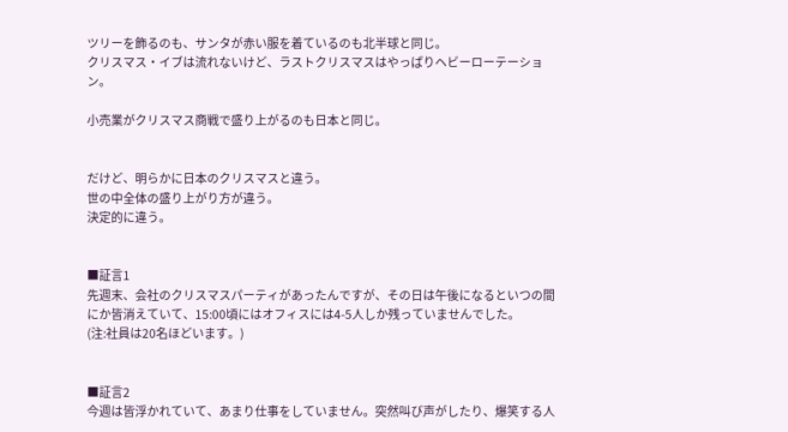ツリーを飾るのも、サンタが赤い服を着ているのも北半球と同じ。
クリスマス・イブは流れないけど、ラストクリスマスはやっぱりヘビーローテーション。

小売業がクリスマス商戦で盛り上がるのも日本と同じ。


だけど、明らかに日本のクリスマスと違う。
世の中全体の盛り上がり方が違う。
決定的に違う。


■証言1
先週末、会社のクリスマスパーティがあったんですが、その日は午後になるといつの間にか皆消えていて、15:00頃にはオフィスには4-5人しか残っていませんでした。
(注:社員は20名ほどいます。)


■証言2
今週は皆浮かれていて、あまり仕事をしていません。突然叫び声がしたり、爆笑する人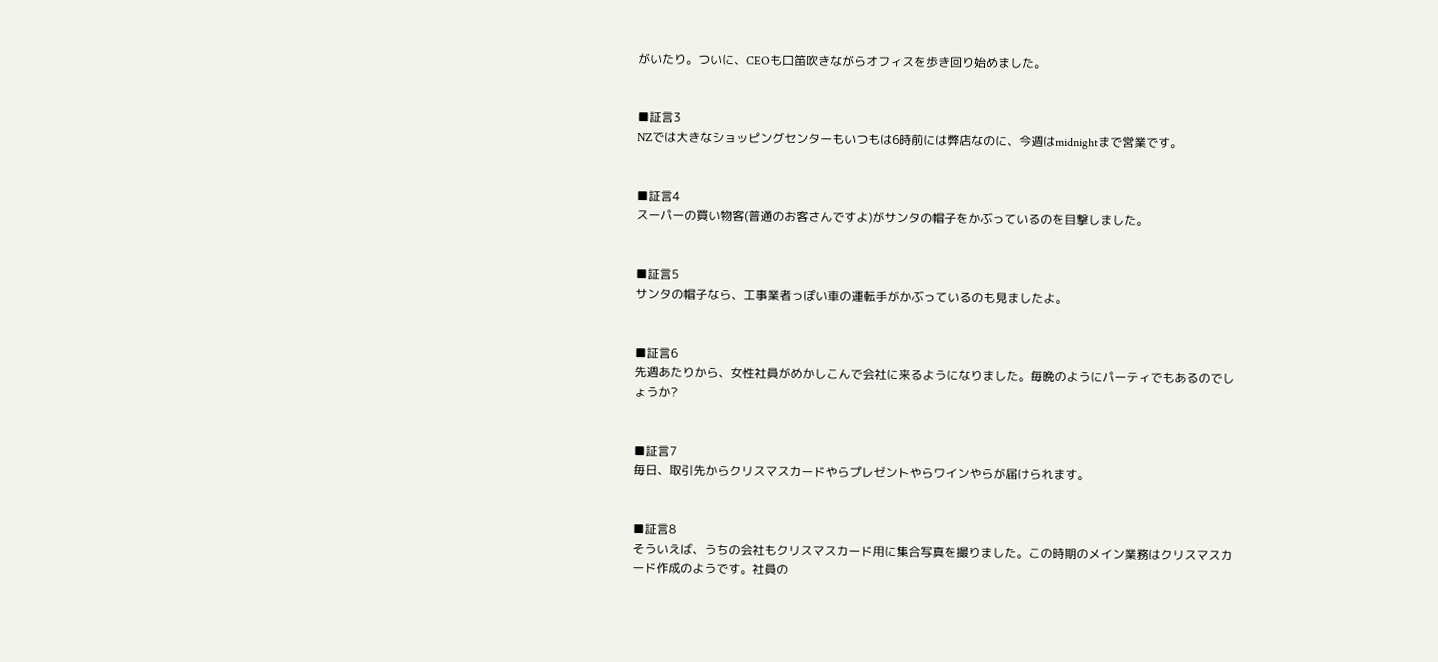がいたり。ついに、CEOも口笛吹きながらオフィスを歩き回り始めました。


■証言3
NZでは大きなショッピングセンターもいつもは6時前には弊店なのに、今週はmidnightまで営業です。


■証言4
スーパーの買い物客(普通のお客さんですよ)がサンタの帽子をかぶっているのを目撃しました。


■証言5
サンタの帽子なら、工事業者っぽい車の運転手がかぶっているのも見ましたよ。


■証言6
先週あたりから、女性社員がめかしこんで会社に来るようになりました。毎晩のようにパーティでもあるのでしょうか?


■証言7
毎日、取引先からクリスマスカードやらプレゼントやらワインやらが届けられます。


■証言8
そういえば、うちの会社もクリスマスカード用に集合写真を撮りました。この時期のメイン業務はクリスマスカード作成のようです。社員の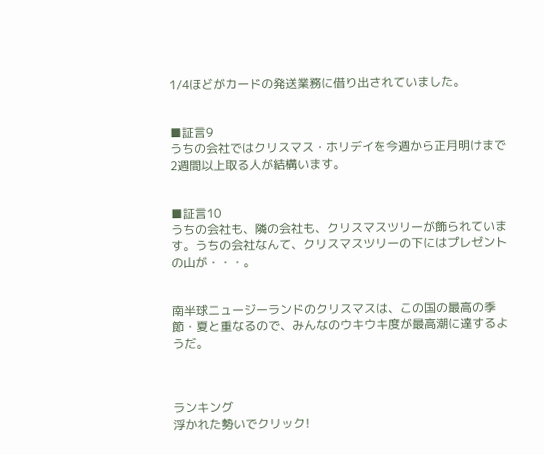1/4ほどがカードの発送業務に借り出されていました。


■証言9
うちの会社ではクリスマス・ホリデイを今週から正月明けまで2週間以上取る人が結構います。


■証言10
うちの会社も、隣の会社も、クリスマスツリーが飾られています。うちの会社なんて、クリスマスツリーの下にはプレゼントの山が・・・。


南半球ニュージーランドのクリスマスは、この国の最高の季節・夏と重なるので、みんなのウキウキ度が最高潮に達するようだ。



ランキング
浮かれた勢いでクリック!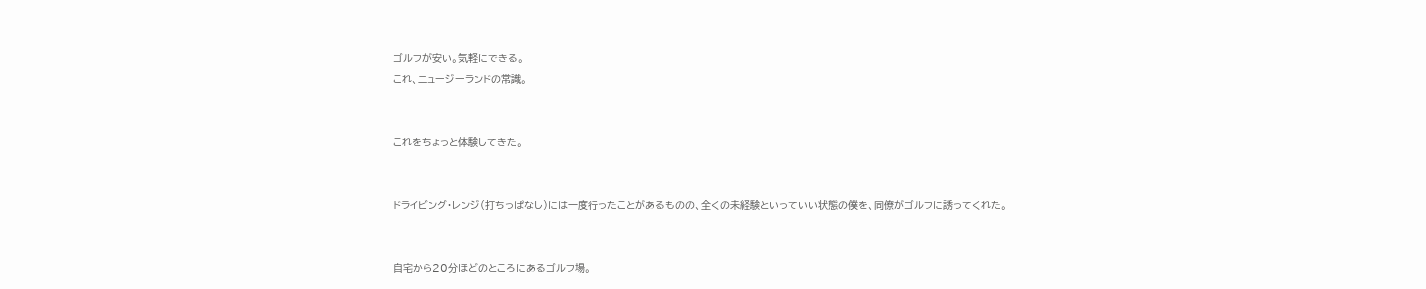ゴルフが安い。気軽にできる。
これ、ニュージーランドの常識。


これをちょっと体験してきた。


ドライビング・レンジ(打ちっぱなし)には一度行ったことがあるものの、全くの未経験といっていい状態の僕を、同僚がゴルフに誘ってくれた。


自宅から20分ほどのところにあるゴルフ場。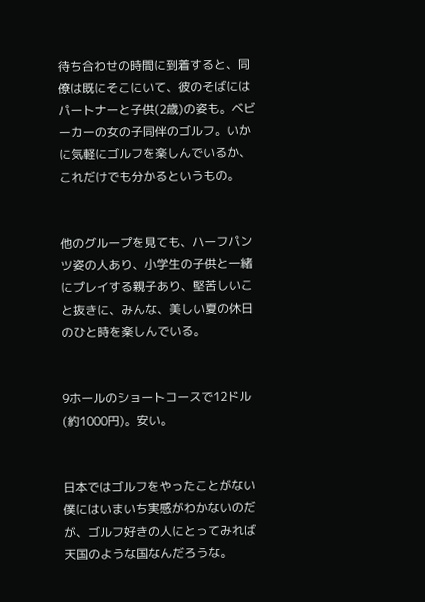待ち合わせの時間に到着すると、同僚は既にそこにいて、彼のそばにはパートナーと子供(2歳)の姿も。ベビーカーの女の子同伴のゴルフ。いかに気軽にゴルフを楽しんでいるか、これだけでも分かるというもの。


他のグループを見ても、ハーフパンツ姿の人あり、小学生の子供と一緒にプレイする親子あり、堅苦しいこと抜きに、みんな、美しい夏の休日のひと時を楽しんでいる。


9ホールのショートコースで12ドル(約1000円)。安い。


日本ではゴルフをやったことがない僕にはいまいち実感がわかないのだが、ゴルフ好きの人にとってみれば天国のような国なんだろうな。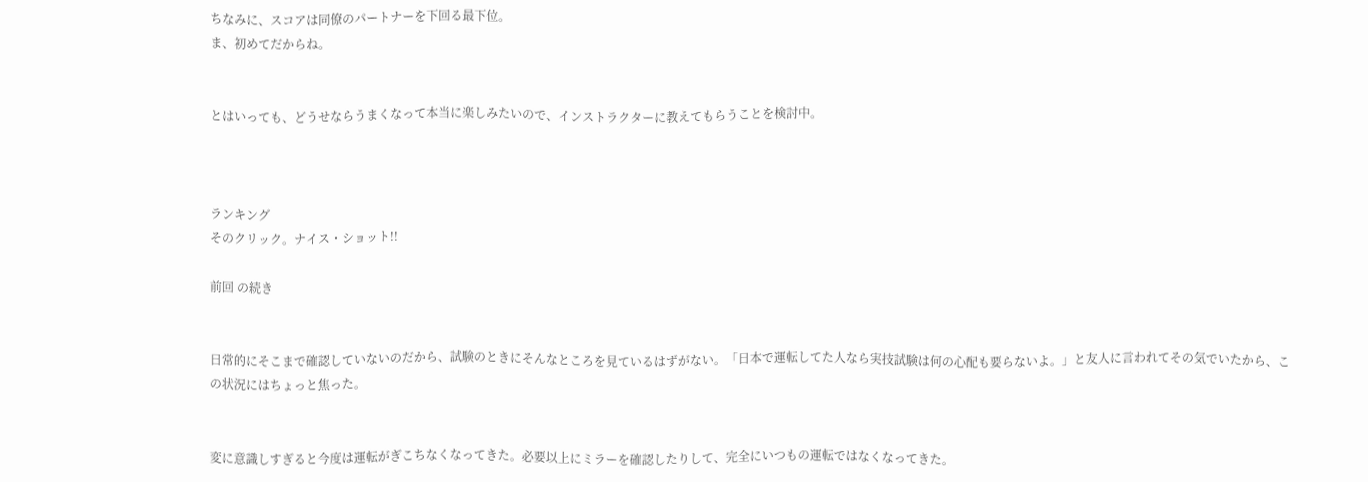ちなみに、スコアは同僚のパートナーを下回る最下位。
ま、初めてだからね。


とはいっても、どうせならうまくなって本当に楽しみたいので、インストラクターに教えてもらうことを検討中。



ランキング
そのクリック。ナイス・ショット!!

前回 の続き


日常的にそこまで確認していないのだから、試験のときにそんなところを見ているはずがない。「日本で運転してた人なら実技試験は何の心配も要らないよ。」と友人に言われてその気でいたから、この状況にはちょっと焦った。


変に意識しすぎると今度は運転がぎこちなくなってきた。必要以上にミラーを確認したりして、完全にいつもの運転ではなくなってきた。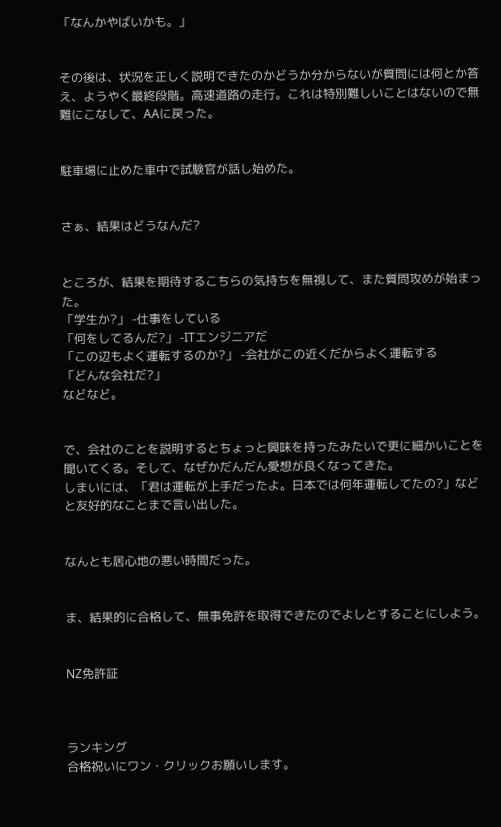「なんかやばいかも。」


その後は、状況を正しく説明できたのかどうか分からないが質問には何とか答え、ようやく最終段階。高速道路の走行。これは特別難しいことはないので無難にこなして、AAに戻った。


駐車場に止めた車中で試験官が話し始めた。


さぁ、結果はどうなんだ?


ところが、結果を期待するこちらの気持ちを無視して、また質問攻めが始まった。
「学生か?」 -仕事をしている
「何をしてるんだ?」 -ITエンジニアだ
「この辺もよく運転するのか?」 -会社がこの近くだからよく運転する
「どんな会社だ?」
などなど。


で、会社のことを説明するとちょっと興味を持ったみたいで更に細かいことを聞いてくる。そして、なぜかだんだん愛想が良くなってきた。
しまいには、「君は運転が上手だったよ。日本では何年運転してたの?」などと友好的なことまで言い出した。


なんとも居心地の悪い時間だった。


ま、結果的に合格して、無事免許を取得できたのでよしとすることにしよう。


NZ免許証



ランキング
合格祝いにワン・クリックお願いします。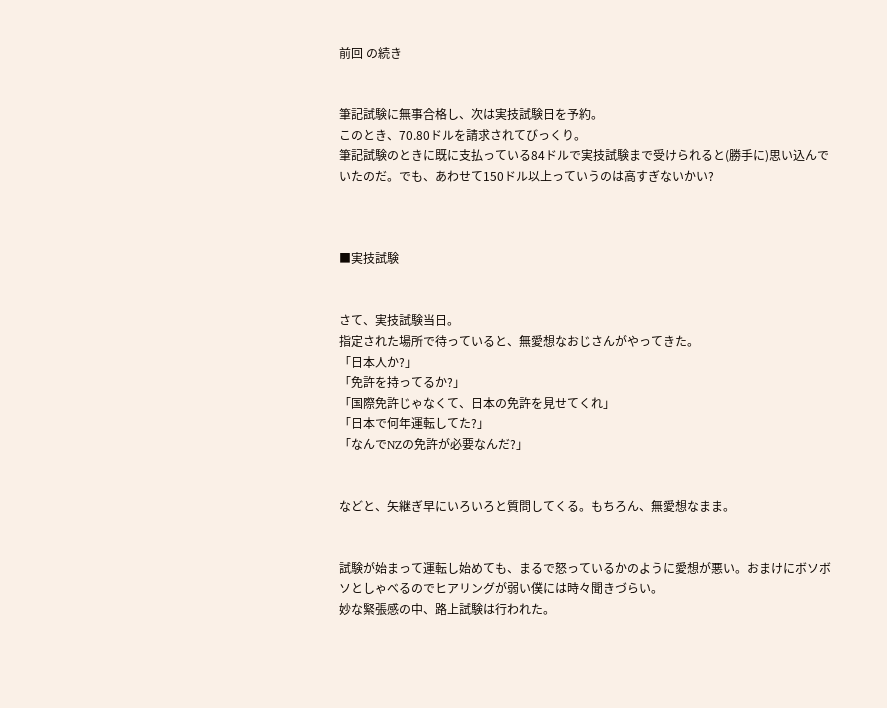前回 の続き


筆記試験に無事合格し、次は実技試験日を予約。
このとき、70.80ドルを請求されてびっくり。
筆記試験のときに既に支払っている84ドルで実技試験まで受けられると(勝手に)思い込んでいたのだ。でも、あわせて150ドル以上っていうのは高すぎないかい?



■実技試験


さて、実技試験当日。
指定された場所で待っていると、無愛想なおじさんがやってきた。
「日本人か?」
「免許を持ってるか?」
「国際免許じゃなくて、日本の免許を見せてくれ」
「日本で何年運転してた?」
「なんでNZの免許が必要なんだ?」


などと、矢継ぎ早にいろいろと質問してくる。もちろん、無愛想なまま。


試験が始まって運転し始めても、まるで怒っているかのように愛想が悪い。おまけにボソボソとしゃべるのでヒアリングが弱い僕には時々聞きづらい。
妙な緊張感の中、路上試験は行われた。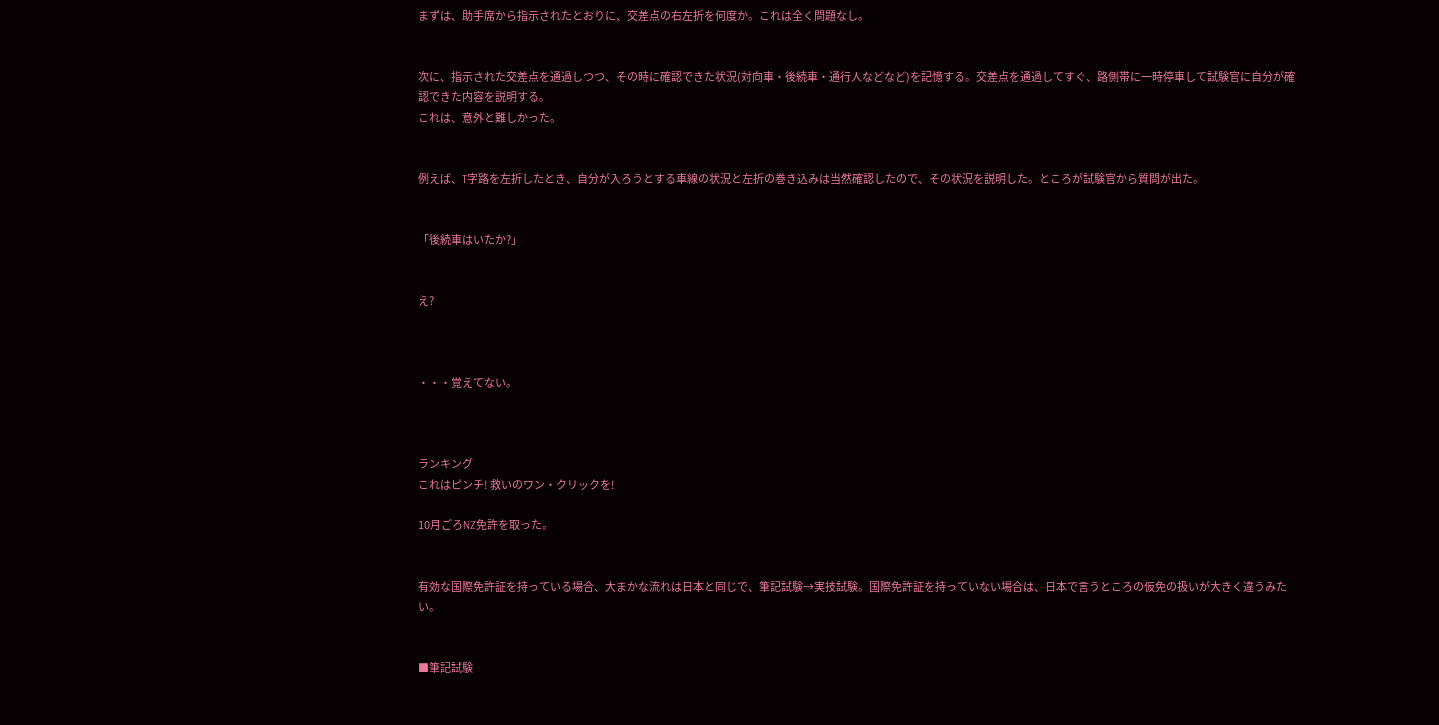まずは、助手席から指示されたとおりに、交差点の右左折を何度か。これは全く問題なし。


次に、指示された交差点を通過しつつ、その時に確認できた状況(対向車・後続車・通行人などなど)を記憶する。交差点を通過してすぐ、路側帯に一時停車して試験官に自分が確認できた内容を説明する。
これは、意外と難しかった。


例えば、T字路を左折したとき、自分が入ろうとする車線の状況と左折の巻き込みは当然確認したので、その状況を説明した。ところが試験官から質問が出た。


「後続車はいたか?」


え?



・・・覚えてない。



ランキング
これはピンチ! 救いのワン・クリックを!

10月ごろNZ免許を取った。


有効な国際免許証を持っている場合、大まかな流れは日本と同じで、筆記試験→実技試験。国際免許証を持っていない場合は、日本で言うところの仮免の扱いが大きく違うみたい。


■筆記試験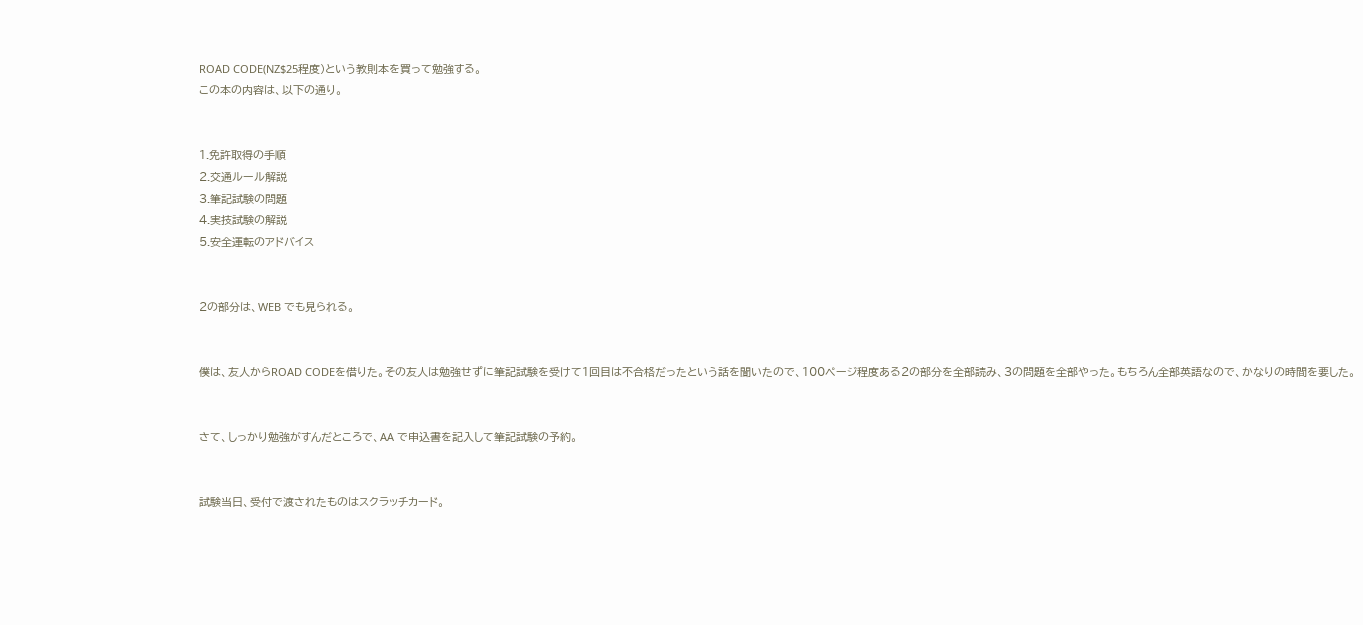ROAD CODE(NZ$25程度)という教則本を買って勉強する。
この本の内容は、以下の通り。


1.免許取得の手順
2.交通ルール解説
3.筆記試験の問題
4.実技試験の解説
5.安全運転のアドバイス


2の部分は、WEB でも見られる。


僕は、友人からROAD CODEを借りた。その友人は勉強せずに筆記試験を受けて1回目は不合格だったという話を聞いたので、100ページ程度ある2の部分を全部読み、3の問題を全部やった。もちろん全部英語なので、かなりの時間を要した。


さて、しっかり勉強がすんだところで、AA で申込書を記入して筆記試験の予約。


試験当日、受付で渡されたものはスクラッチカード。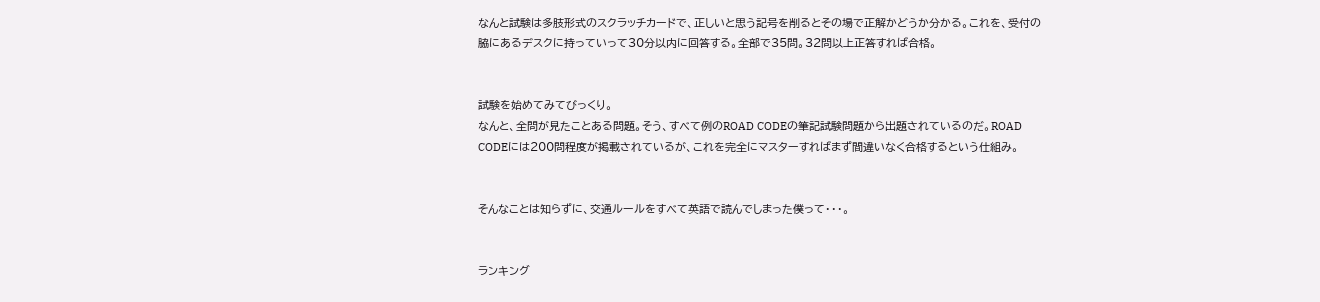なんと試験は多肢形式のスクラッチカードで、正しいと思う記号を削るとその場で正解かどうか分かる。これを、受付の脇にあるデスクに持っていって30分以内に回答する。全部で35問。32問以上正答すれば合格。


試験を始めてみてびっくり。
なんと、全問が見たことある問題。そう、すべて例のROAD CODEの筆記試験問題から出題されているのだ。ROAD CODEには200問程度が掲載されているが、これを完全にマスターすればまず間違いなく合格するという仕組み。


そんなことは知らずに、交通ルールをすべて英語で読んでしまった僕って・・・。


ランキング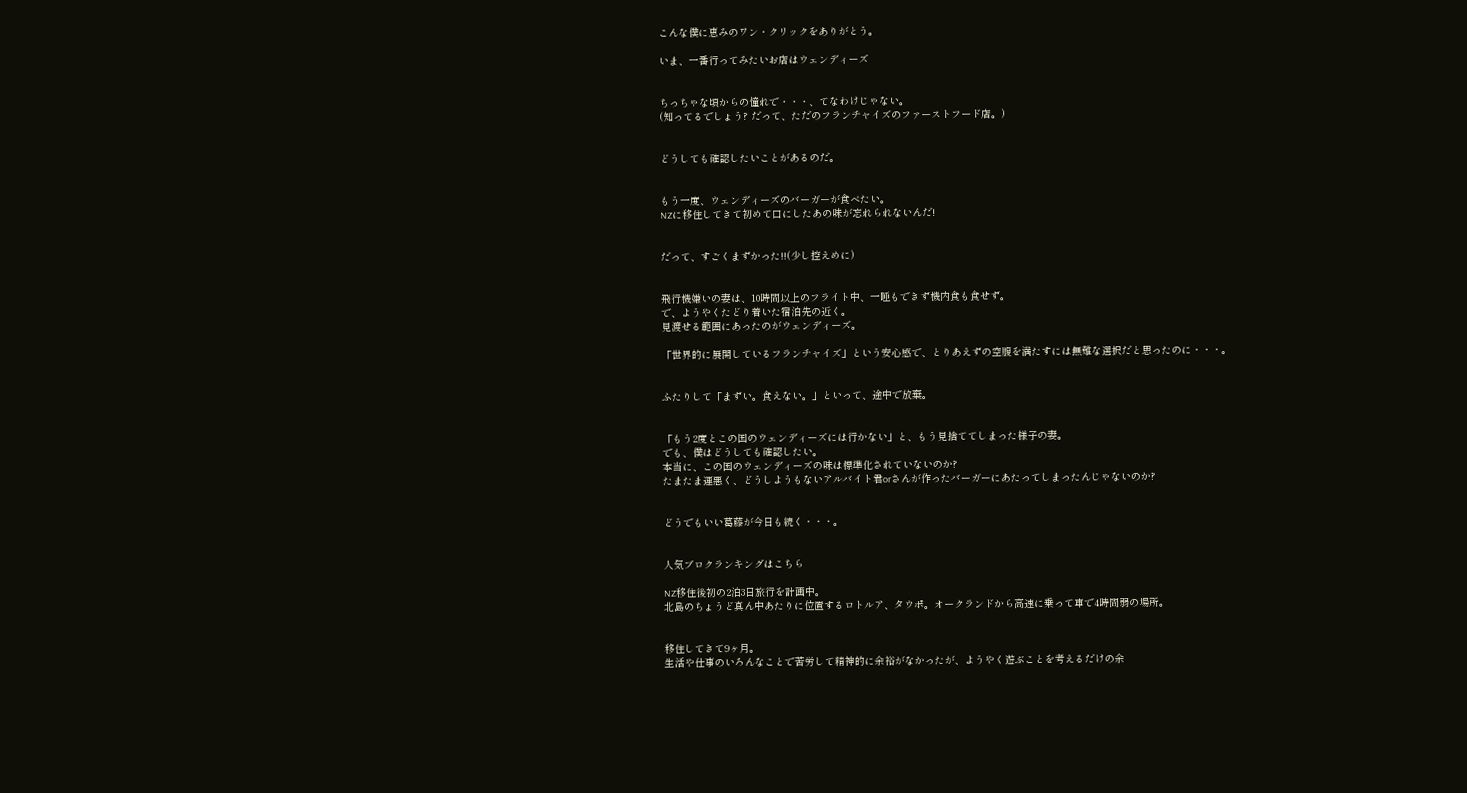こんな僕に恵みのワン・クリックをありがとう。

いま、一番行ってみたいお店はウェンディーズ


ちっちゃな頃からの憧れで・・・、てなわけじゃない。
(知ってるでしょう? だって、ただのフランチャイズのファーストフード店。)


どうしても確認したいことがあるのだ。


もう一度、ウェンディーズのバーガーが食べたい。
NZに移住してきて初めて口にしたあの味が忘れられないんだ!


だって、すごくまずかった!!(少し控えめに)


飛行機嫌いの妻は、10時間以上のフライト中、一睡もできず機内食も食せず。
で、ようやくたどり着いた宿泊先の近く。
見渡せる範囲にあったのがウェンディーズ。

「世界的に展開しているフランチャイズ」という安心感で、とりあえずの空腹を満たすには無難な選択だと思ったのに・・・。


ふたりして「まずい。食えない。」といって、途中で放棄。


「もう2度とこの国のウェンディーズには行かない」と、もう見捨ててしまった様子の妻。
でも、僕はどうしても確認したい。
本当に、この国のウェンディーズの味は標準化されていないのか?
たまたま運悪く、どうしようもないアルバイト君orさんが作ったバーガーにあたってしまったんじゃないのか?


どうでもいい葛藤が今日も続く・・・。


人気ブロクランキングはこちら

NZ移住後初の2泊3日旅行を計画中。
北島のちょうど真ん中あたりに位置するロトルア、タウポ。オークランドから高速に乗って車で4時間弱の場所。


移住してきて9ヶ月。
生活や仕事のいろんなことで苦労して精神的に余裕がなかったが、ようやく遊ぶことを考えるだけの余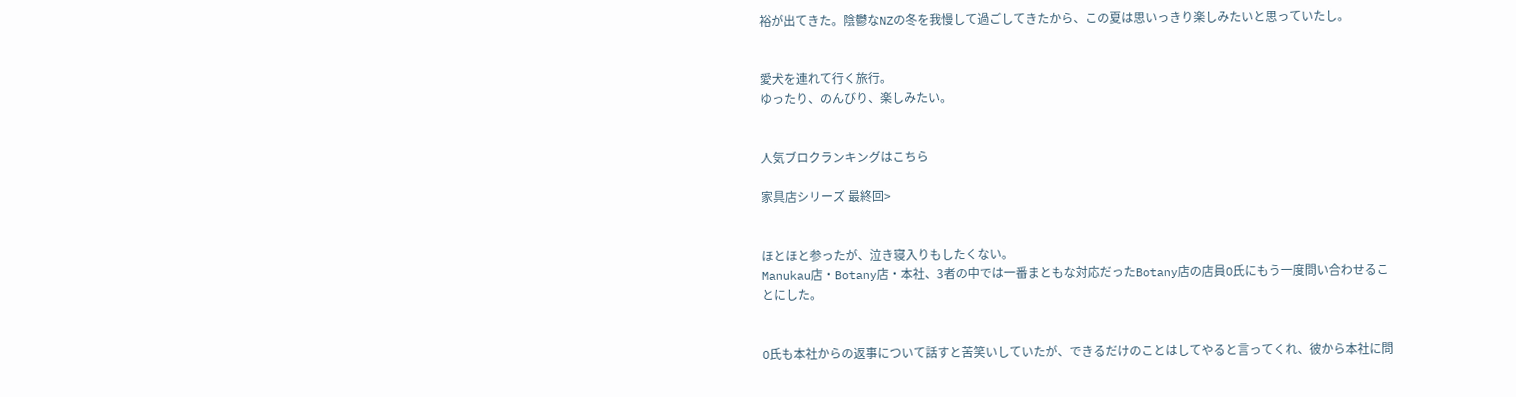裕が出てきた。陰鬱なNZの冬を我慢して過ごしてきたから、この夏は思いっきり楽しみたいと思っていたし。


愛犬を連れて行く旅行。
ゆったり、のんびり、楽しみたい。


人気ブロクランキングはこちら

家具店シリーズ 最終回>


ほとほと参ったが、泣き寝入りもしたくない。
Manukau店・Botany店・本社、3者の中では一番まともな対応だったBotany店の店員O氏にもう一度問い合わせることにした。


O氏も本社からの返事について話すと苦笑いしていたが、できるだけのことはしてやると言ってくれ、彼から本社に問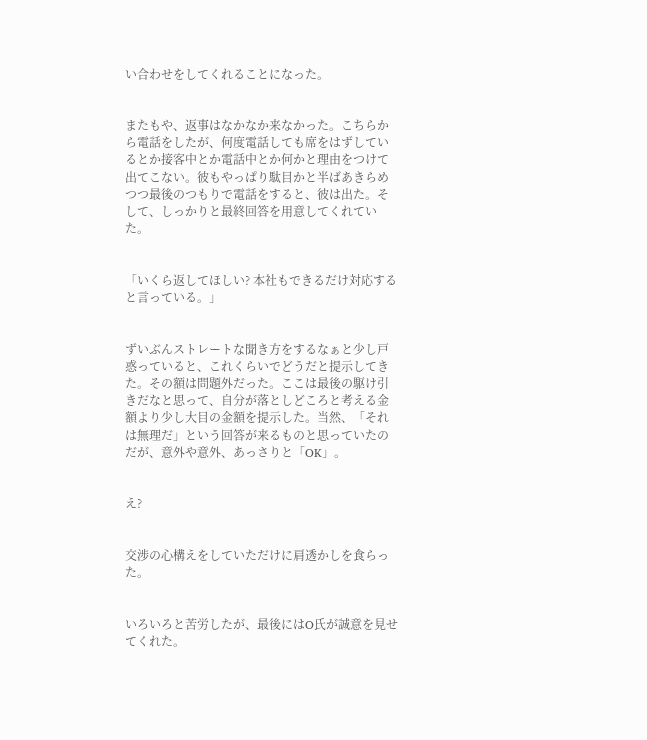い合わせをしてくれることになった。


またもや、返事はなかなか来なかった。こちらから電話をしたが、何度電話しても席をはずしているとか接客中とか電話中とか何かと理由をつけて出てこない。彼もやっぱり駄目かと半ばあきらめつつ最後のつもりで電話をすると、彼は出た。そして、しっかりと最終回答を用意してくれていた。


「いくら返してほしい? 本社もできるだけ対応すると言っている。」


ずいぶんストレートな聞き方をするなぁと少し戸惑っていると、これくらいでどうだと提示してきた。その額は問題外だった。ここは最後の駆け引きだなと思って、自分が落としどころと考える金額より少し大目の金額を提示した。当然、「それは無理だ」という回答が来るものと思っていたのだが、意外や意外、あっさりと「OK」。


え?


交渉の心構えをしていただけに肩透かしを食らった。


いろいろと苦労したが、最後にはO氏が誠意を見せてくれた。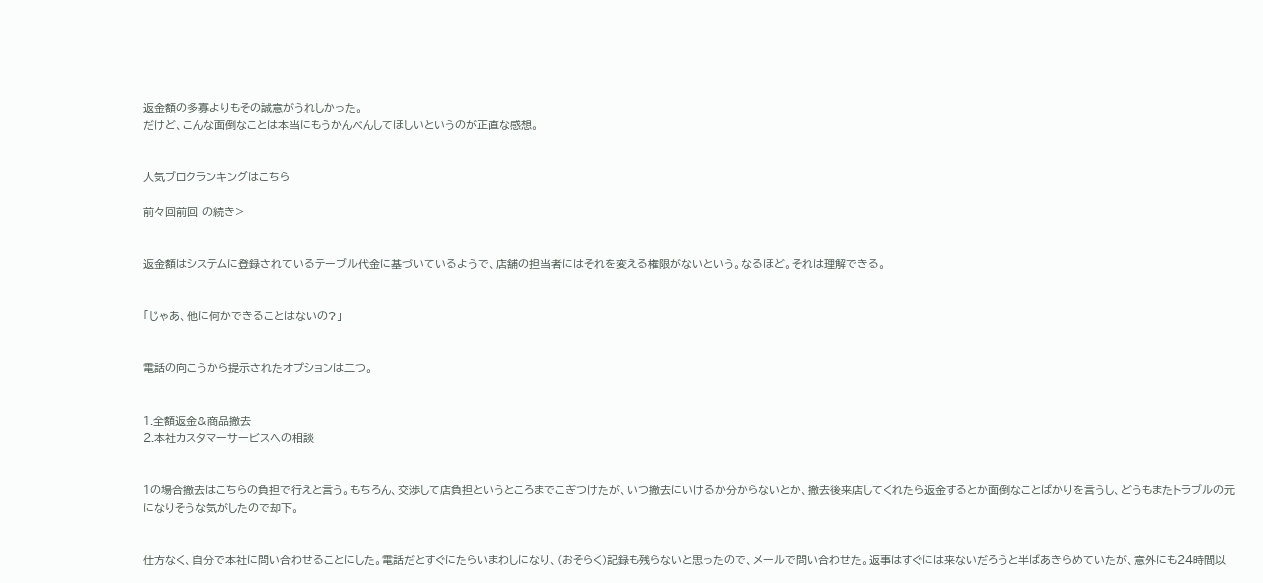返金額の多寡よりもその誠意がうれしかった。
だけど、こんな面倒なことは本当にもうかんべんしてほしいというのが正直な感想。


人気ブロクランキングはこちら

前々回前回 の続き>


返金額はシステムに登録されているテーブル代金に基づいているようで、店舗の担当者にはそれを変える権限がないという。なるほど。それは理解できる。


「じゃあ、他に何かできることはないの?」


電話の向こうから提示されたオプションは二つ。


1.全額返金&商品撤去
2.本社カスタマーサービスへの相談


1の場合撤去はこちらの負担で行えと言う。もちろん、交渉して店負担というところまでこぎつけたが、いつ撤去にいけるか分からないとか、撤去後来店してくれたら返金するとか面倒なことばかりを言うし、どうもまたトラブルの元になりそうな気がしたので却下。


仕方なく、自分で本社に問い合わせることにした。電話だとすぐにたらいまわしになり、(おそらく)記録も残らないと思ったので、メールで問い合わせた。返事はすぐには来ないだろうと半ばあきらめていたが、意外にも24時間以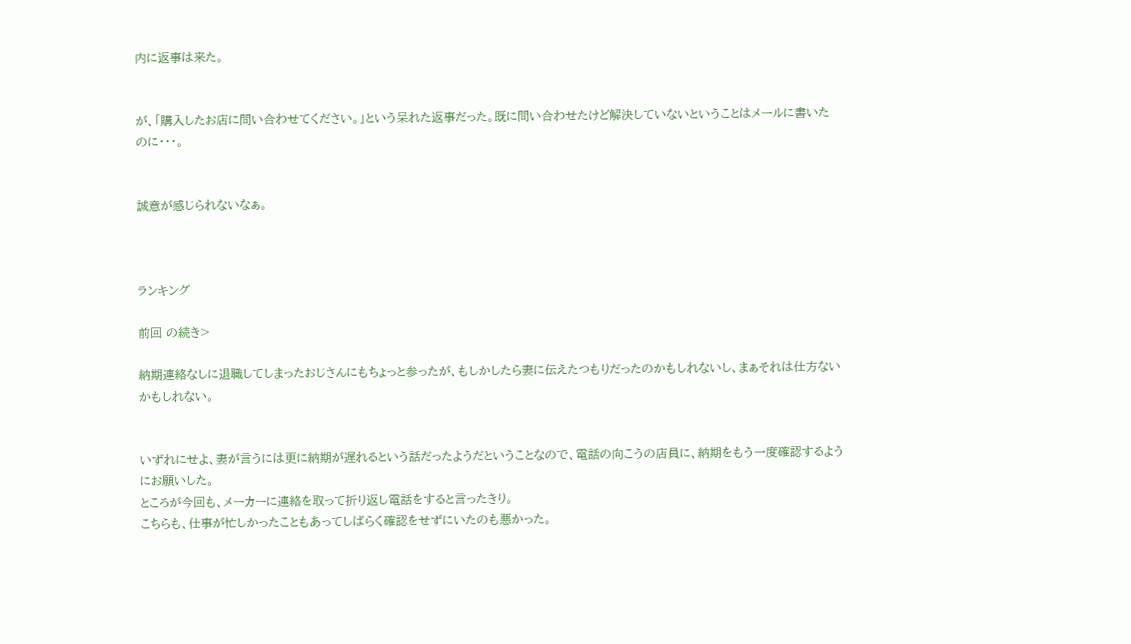内に返事は来た。


が、「購入したお店に問い合わせてください。」という呆れた返事だった。既に問い合わせたけど解決していないということはメールに書いたのに・・・。


誠意が感じられないなぁ。



ランキング

前回 の続き>

納期連絡なしに退職してしまったおじさんにもちょっと参ったが、もしかしたら妻に伝えたつもりだったのかもしれないし、まぁそれは仕方ないかもしれない。


いずれにせよ、妻が言うには更に納期が遅れるという話だったようだということなので、電話の向こうの店員に、納期をもう一度確認するようにお願いした。
ところが今回も、メーカーに連絡を取って折り返し電話をすると言ったきり。
こちらも、仕事が忙しかったこともあってしばらく確認をせずにいたのも悪かった。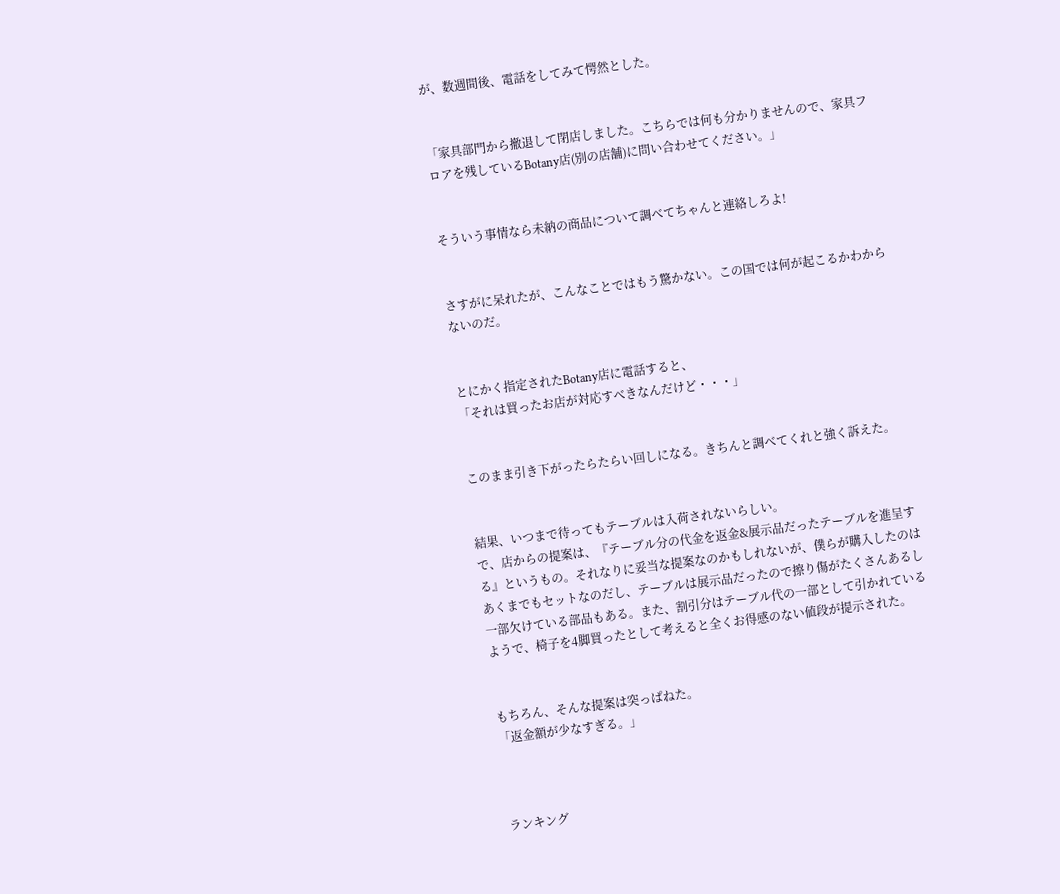が、数週間後、電話をしてみて愕然とした。


「家具部門から撤退して閉店しました。こちらでは何も分かりませんので、家具フロアを残しているBotany店(別の店舗)に問い合わせてください。」


そういう事情なら未納の商品について調べてちゃんと連絡しろよ!


さすがに呆れたが、こんなことではもう驚かない。この国では何が起こるかわからないのだ。


とにかく指定されたBotany店に電話すると、
「それは買ったお店が対応すべきなんだけど・・・」


このまま引き下がったらたらい回しになる。きちんと調べてくれと強く訴えた。


結果、いつまで待ってもテーブルは入荷されないらしい。
で、店からの提案は、『テーブル分の代金を返金&展示品だったテーブルを進呈する』というもの。それなりに妥当な提案なのかもしれないが、僕らが購入したのはあくまでもセットなのだし、テーブルは展示品だったので擦り傷がたくさんあるし一部欠けている部品もある。また、割引分はテーブル代の一部として引かれているようで、椅子を4脚買ったとして考えると全くお得感のない値段が提示された。


もちろん、そんな提案は突っぱねた。
「返金額が少なすぎる。」



ランキング